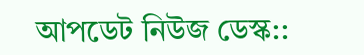আপডেট নিউজ ডেস্ক::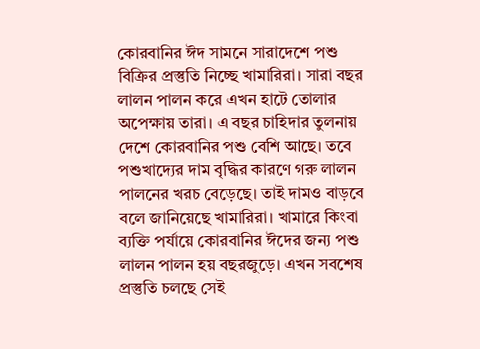কোরবানির ঈদ সামনে সারাদেশে পশু বিক্রির প্রস্তুতি নিচ্ছে খামারিরা। সারা বছর লালন পালন করে এখন হাটে তোলার অপেক্ষায় তারা। এ বছর চাহিদার তুলনায় দেশে কোরবানির পশু বেশি আছে। তবে পশুখাদ্যের দাম বৃদ্ধির কারণে গরু লালন পালনের খরচ বেড়েছে। তাই দামও বাড়বে বলে জানিয়েছে খামারিরা। খামারে কিংবা ব্যক্তি পর্যায়ে কোরবানির ঈদের জন্য পশু লালন পালন হয় বছরজুড়ে। এখন সবশেষ প্রস্তুতি চলছে সেই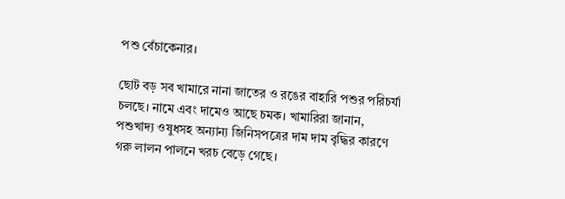পশু বেঁচাকেনার।

ছোট বড় সব খামারে নানা জাতের ও রঙের বাহারি পশুর পরিচর্যা চলছে। নামে এবং দামেও আছে চমক। খামারিরা জানান, পশুখাদ্য ওষুধসহ অন্যান্য জিনিসপত্রের দাম দাম বৃদ্ধির কারণে গরু লালন পালনে খরচ বেড়ে গেছে।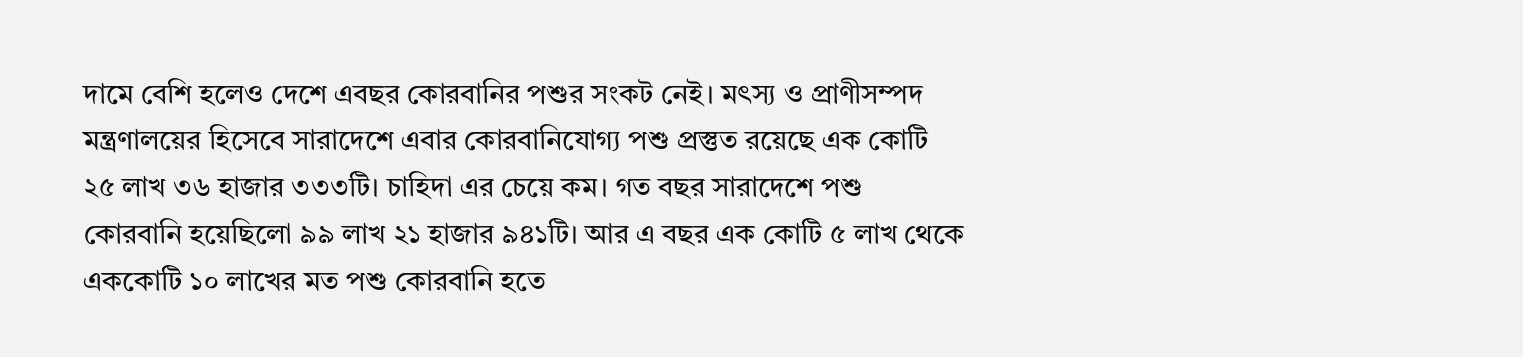দামে বেশি হলেও দেশে এবছর কোরবানির পশুর সংকট নেই। মৎস্য ও প্রাণীসম্পদ মন্ত্রণালয়ের হিসেবে সারাদেশে এবার কোরবানিযোগ্য পশু প্রস্তুত রয়েছে এক কোটি ২৫ লাখ ৩৬ হাজার ৩৩৩টি। চাহিদা এর চেয়ে কম। গত বছর সারাদেশে পশু কোরবানি হয়েছিলো ৯৯ লাখ ২১ হাজার ৯৪১টি। আর এ বছর এক কোটি ৫ লাখ থেকে এককোটি ১০ লাখের মত পশু কোরবানি হতে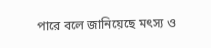পারে বলে জানিয়েছে মৎস্য ও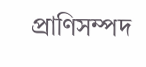প্রাণিসম্পদ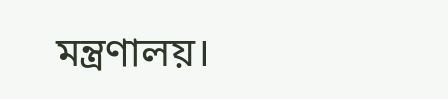মন্ত্রণালয়।